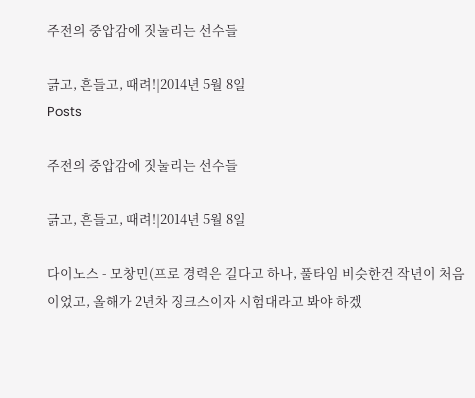주전의 중압감에 짓눌리는 선수들

긁고, 흔들고, 때려!|2014년 5월 8일
Posts

주전의 중압감에 짓눌리는 선수들

긁고, 흔들고, 때려!|2014년 5월 8일

다이노스 - 모창민(프로 경력은 길다고 하나, 풀타임 비슷한건 작년이 처음이었고, 올해가 2년차 징크스이자 시험대라고 봐야 하겠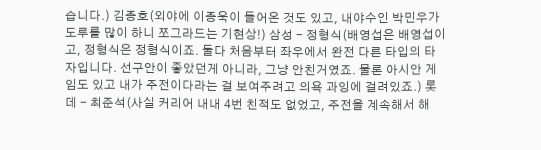습니다.) 김종호(외야에 이종욱이 들어온 것도 있고, 내야수인 박민우가 도루를 많이 하니 쪼그라드는 기현상!) 삼성 - 정형식(배영섭은 배영섭이고, 정형식은 정형식이죠. 둘다 처음부터 좌우에서 완전 다른 타입의 타자입니다. 선구안이 좋았던게 아니라, 그냥 안친거였죠. 물론 아시안 게임도 있고 내가 주전이다라는 걸 보여주려고 의욕 과잉에 걸려있죠.) 롯데 - 최준석(사실 커리어 내내 4번 친적도 없었고, 주전을 계속해서 해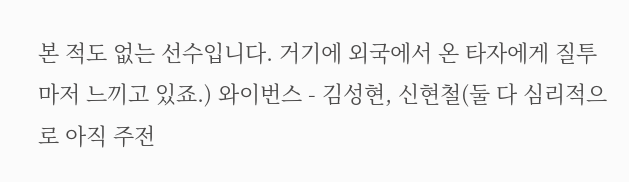본 적도 없는 선수입니다. 거기에 외국에서 온 타자에게 질투마저 느끼고 있죠.) 와이번스 - 김성현, 신현철(둘 다 심리적으로 아직 주전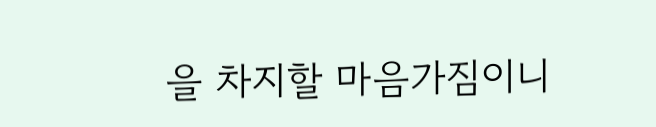을 차지할 마음가짐이니